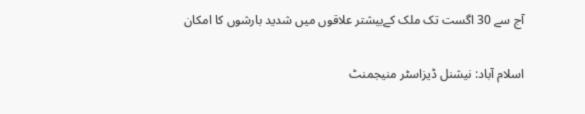آج سے 30 اگست تک ملک کےبیشتر علاقوں میں شدید بارشوں کا امکان

اسلام آباد: نیشنل ڈیزاسٹر منیجمنٹ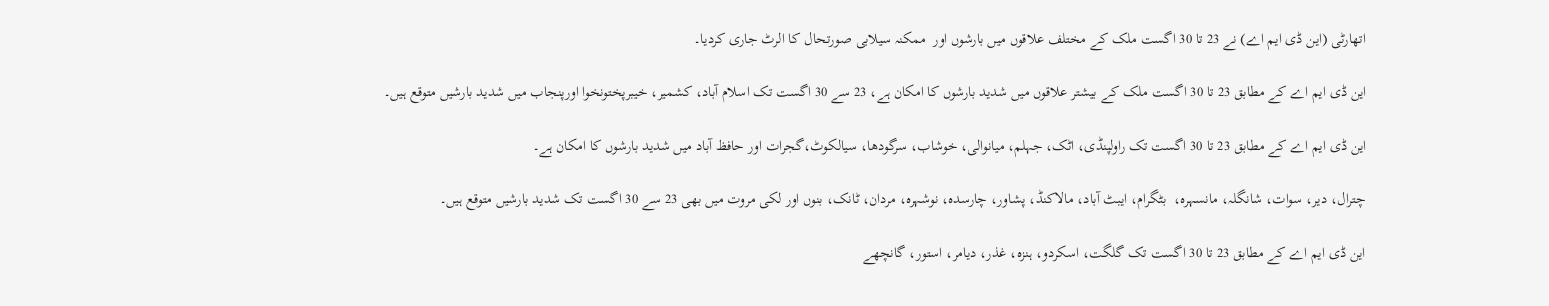اتھارٹی (این ڈی ایم اے) نے 23 تا 30 اگست ملک کے مختلف علاقوں میں بارشوں اور  ممکنہ سیلابی صورتحال کا الرٹ جاری کردیا۔

این ڈی ایم اے کے مطابق 23 تا 30 اگست ملک کے بیشتر علاقوں میں شدید بارشوں کا امکان ہے، 23 سے 30 اگست تک اسلام آباد، کشمیر، خیبرپختونخوا اورپنجاب میں شدید بارشیں متوقع ہیں۔

این ڈی ایم اے کے مطابق 23 تا 30 اگست تک راولپنڈی، اٹک، جہلم، میانوالی، خوشاب، سرگودھا، سیالکوٹ،گجرات اور حافظ آباد میں شدید بارشوں کا امکان ہے۔

چترال، دیر، سوات، شانگلہ، مانسہرہ،  بٹگرام، ایبٹ آباد، مالاکنڈ، پشاور، چارسدہ، نوشہرہ، مردان، ٹانک، بنوں اور لکی مروت میں بھی 23 سے 30 اگست تک شدید بارشیں متوقع ہیں۔

این ڈی ایم اے کے مطابق 23 تا 30 اگست تک گلگت، اسکردو، ہنزہ، غذر، دیامر، استور، گانچھے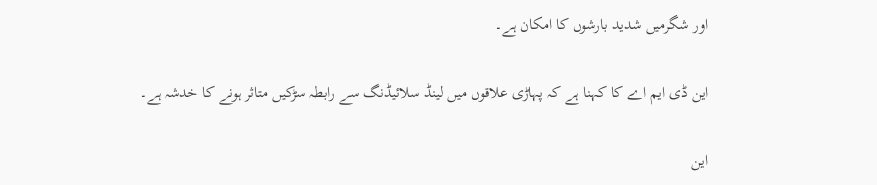اور شگرمیں شدید بارشوں کا امکان ہے۔

این ڈی ایم اے کا کہنا ہے کہ پہاڑی علاقوں میں لینڈ سلائیڈنگ سے رابطہ سڑکیں متاثر ہونے کا خدشہ ہے۔

این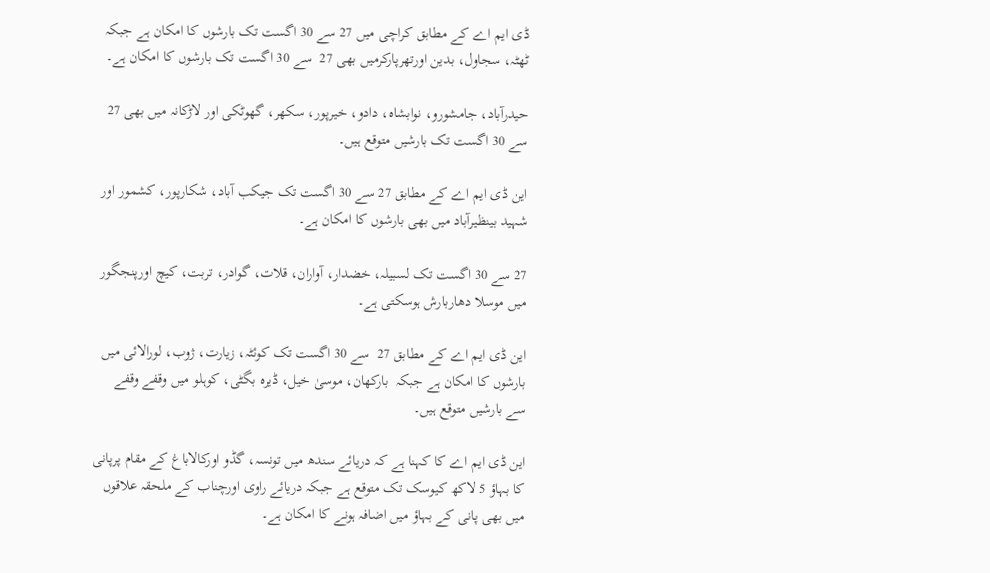ڈی ایم اے کے مطابق کراچی میں 27 سے 30 اگست تک بارشوں کا امکان ہے جبکہ ٹھٹہ، سجاول، بدین اورتھرپارکرمیں بھی 27  سے 30 اگست تک بارشوں کا امکان ہے۔

حیدرآباد، جامشورو، نوابشاہ، دادو، خیرپور، سکھر، گھوٹکی اور لاڑکانہ میں بھی 27 سے 30 اگست تک بارشیں متوقع ہیں۔

این ڈی ایم اے کے مطابق 27 سے 30 اگست تک جیکب آباد، شکارپور، کشمور اور شہید بینظیرآباد میں بھی بارشوں کا امکان ہے۔

27 سے 30 اگست تک لسبیلہ، خضدار، آواران، قلات، گوادر، تربت، کیچ اورپنجگور میں موسلا دھاربارش ہوسکتی ہے۔

این ڈی ایم اے کے مطابق 27  سے 30 اگست تک کوئٹہ، زیارت، ژوب، لورالائی میں بارشوں کا امکان ہے جبکہ  بارکھان، موسیٰ خیل، ڈیرہ بگٹی، کوہلو میں وقفے وقفے سے بارشیں متوقع ہیں۔

این ڈی ایم اے کا کہنا ہے کہ دریائے سندھ میں تونسہ، گڈو اورکالاباغ کے مقام پرپانی کا بہاؤ 5 لاکھ کیوسک تک متوقع ہے جبکہ دریائے راوی اورچناب کے ملحقہ علاقوں میں بھی پانی کے بہاؤ میں اضافہ ہونے کا امکان ہے۔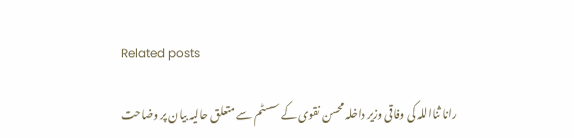Related posts

رانا ثنااللہ کی وفاقی وزیر داخلہ محسن نقوی کے سسٹم سے متعلق حالیہ بیان پر وضاحت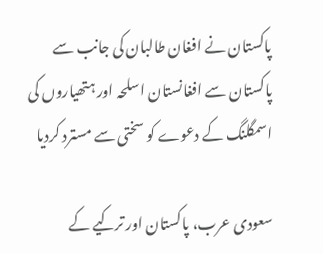پاکستان نے افغان طالبان کی جانب سے پاکستان سے افغانستان اسلحہ اور ہتھیاروں کی اسمگلنگ کے دعوے کو سختی سے مسترد کردیا

سعودی عرب، پاکستان اور ترکیے کے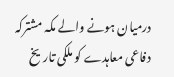درمیان ہونے والے مکہ مشترکہ دفاعی معاہدے کو ملکی تاریخ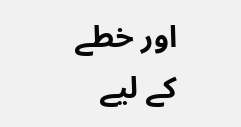اور خطے کے لیے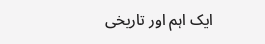ایک اہم اور تاریخی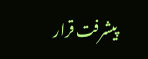پیشرفت قرار